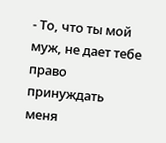- То, что ты мой муж, не дает тебе право принуждать меня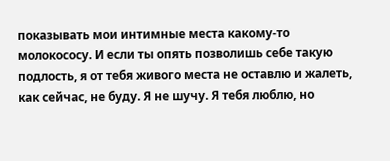показывать мои интимные места какому-то молокососу. И если ты опять позволишь себе такую подлость, я от тебя живого места не оставлю и жалеть, как сейчас, не буду. Я не шучу. Я тебя люблю, но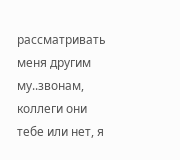рассматривать меня другим му..звонам, коллеги они тебе или нет, я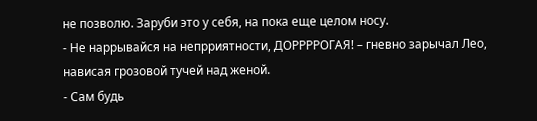не позволю. Заруби это у себя, на пока еще целом носу.
- Не наррывайся на непрриятности, ДОРРРРОГАЯ! – гневно зарычал Лео, нависая грозовой тучей над женой.
- Сам будь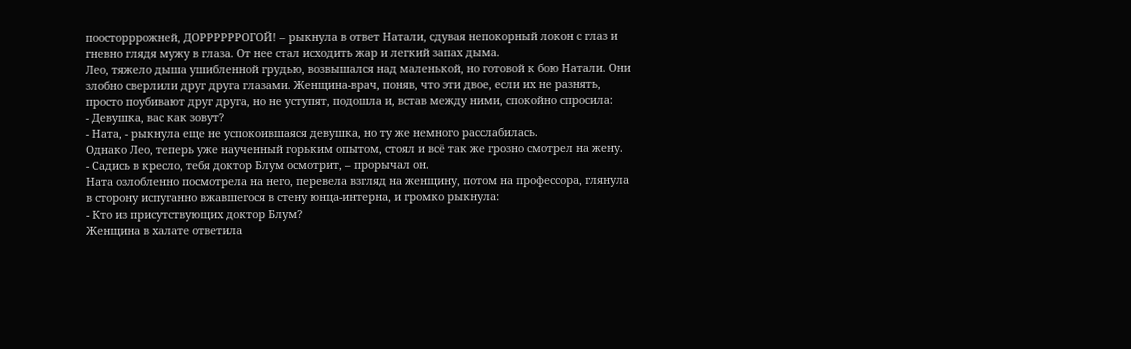поосторррожней, ДОРРРРРРОГОЙ! – рыкнула в ответ Натали, сдувая непокорный локон с глаз и гневно глядя мужу в глаза. От нее стал исходить жар и легкий запах дыма.
Лео, тяжело дыша ушибленной грудью, возвышался над маленькой, но готовой к бою Натали. Они злобно сверлили друг друга глазами. Женщина-врач, поняв, что эти двое, если их не разнять, просто поубивают друг друга, но не уступят, подошла и, встав между ними, спокойно спросила:
- Девушка, вас как зовут?
- Ната, - рыкнула еще не успокоившаяся девушка, но ту же немного расслабилась.
Однако Лео, теперь уже наученный горьким опытом, стоял и всё так же грозно смотрел на жену.
- Садись в кресло, тебя доктор Блум осмотрит, – прорычал он.
Ната озлобленно посмотрела на него, перевела взгляд на женщину, потом на профессора, глянула в сторону испуганно вжавшегося в стену юнца-интерна, и громко рыкнула:
- Кто из присутствующих доктор Блум?
Женщина в халате ответила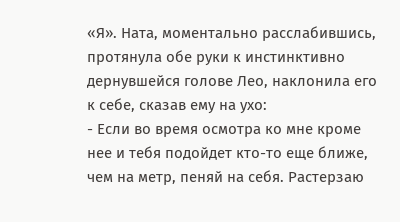«Я». Ната, моментально расслабившись, протянула обе руки к инстинктивно дернувшейся голове Лео, наклонила его к себе, сказав ему на ухо:
- Если во время осмотра ко мне кроме нее и тебя подойдет кто-то еще ближе, чем на метр, пеняй на себя. Растерзаю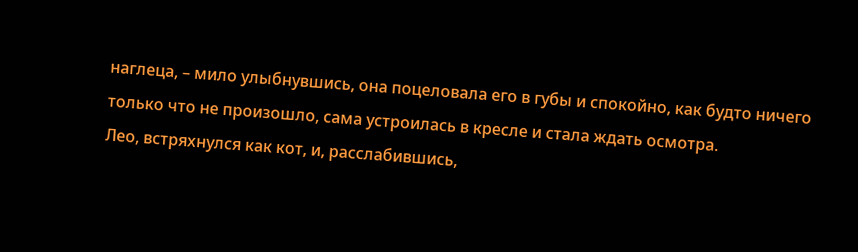наглеца, – мило улыбнувшись, она поцеловала его в губы и спокойно, как будто ничего только что не произошло, сама устроилась в кресле и стала ждать осмотра.
Лео, встряхнулся как кот, и, расслабившись,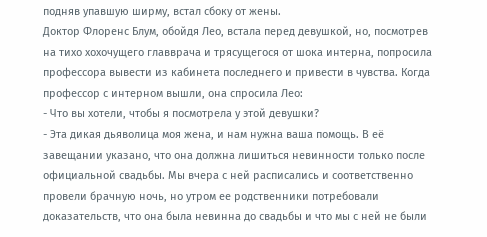подняв упавшую ширму, встал сбоку от жены.
Доктор Флоренс Блум, обойдя Лео, встала перед девушкой, но, посмотрев на тихо хохочущего главврача и трясущегося от шока интерна, попросила профессора вывести из кабинета последнего и привести в чувства. Когда профессор с интерном вышли, она спросила Лео:
- Что вы хотели, чтобы я посмотрела у этой девушки?
- Эта дикая дьяволица моя жена, и нам нужна ваша помощь. В её завещании указано, что она должна лишиться невинности только после официальной свадьбы. Мы вчера с ней расписались и соответственно провели брачную ночь, но утром ее родственники потребовали доказательств, что она была невинна до свадьбы и что мы с ней не были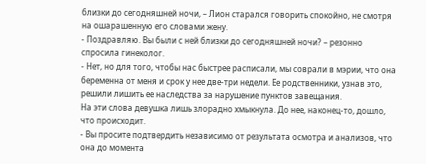близки до сегодняшней ночи, – Лион старался говорить спокойно, не смотря на ошарашенную его словами жену.
- Поздравляю. Вы были с ней близки до сегодняшней ночи? – резонно спросила гинеколог.
- Нет, но для того, чтобы нас быстрее расписали, мы соврали в мэрии, что она беременна от меня и срок у нее две-три недели. Ее родственники, узнав это, решили лишить ее наследства за нарушение пунктов завещания.
На эти слова девушка лишь злорадно хмыкнула. До нее, наконец-то, дошло, что происходит.
- Вы просите подтвердить независимо от результата осмотра и анализов, что она до момента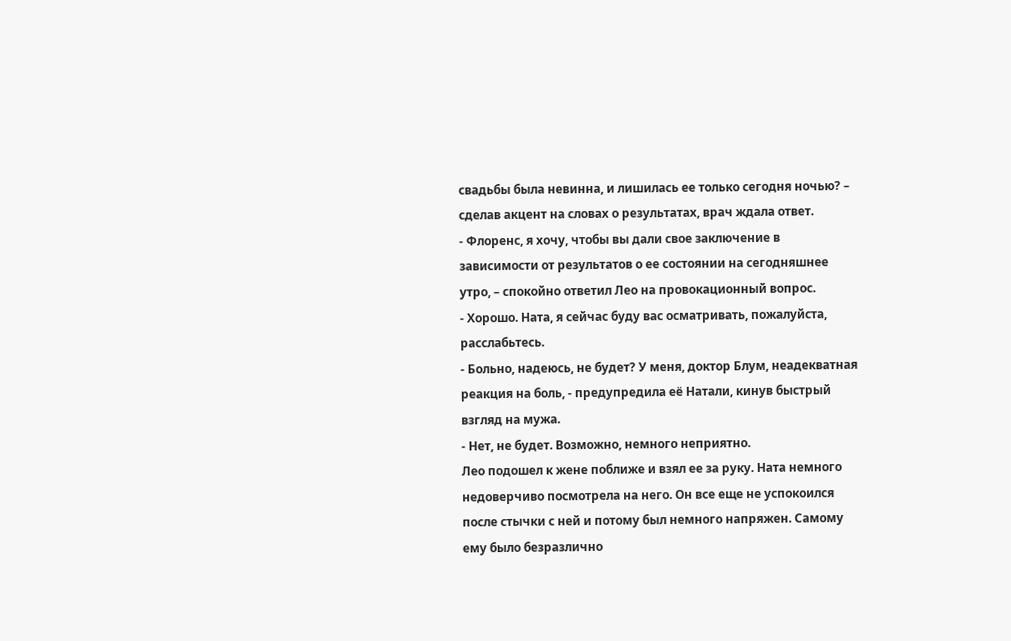свадьбы была невинна, и лишилась ее только сегодня ночью? – сделав акцент на словах о результатах, врач ждала ответ.
- Флоренс, я хочу, чтобы вы дали свое заключение в зависимости от результатов о ее состоянии на сегодняшнее утро, – спокойно ответил Лео на провокационный вопрос.
- Хорошо. Ната, я сейчас буду вас осматривать, пожалуйста, расслабьтесь.
- Больно, надеюсь, не будет? У меня, доктор Блум, неадекватная реакция на боль, - предупредила её Натали, кинув быстрый взгляд на мужа.
- Нет, не будет. Возможно, немного неприятно.
Лео подошел к жене поближе и взял ее за руку. Ната немного недоверчиво посмотрела на него. Он все еще не успокоился после стычки с ней и потому был немного напряжен. Самому ему было безразлично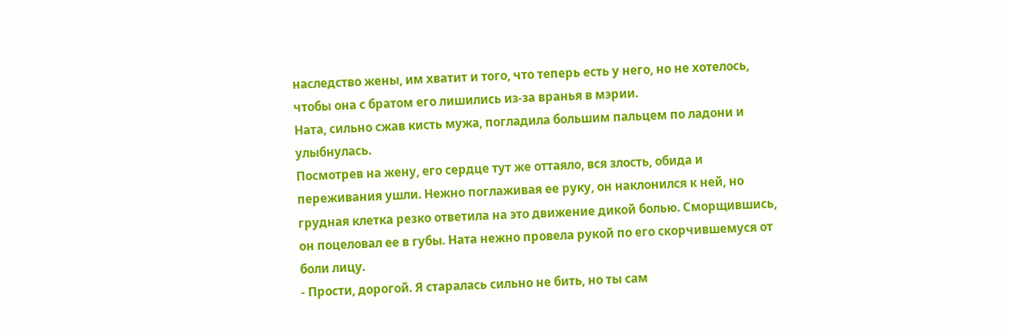наследство жены, им хватит и того, что теперь есть у него, но не хотелось, чтобы она с братом его лишились из-за вранья в мэрии.
Ната, сильно сжав кисть мужа, погладила большим пальцем по ладони и улыбнулась.
Посмотрев на жену, его сердце тут же оттаяло, вся злость, обида и переживания ушли. Нежно поглаживая ее руку, он наклонился к ней, но грудная клетка резко ответила на это движение дикой болью. Сморщившись, он поцеловал ее в губы. Ната нежно провела рукой по его скорчившемуся от боли лицу.
- Прости, дорогой. Я старалась сильно не бить, но ты сам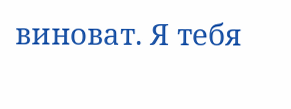виноват. Я тебя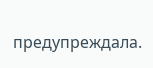предупреждала.